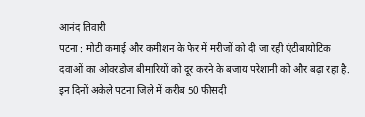आनंद तिवारी
पटना : मोटी कमाई और कमीशन के फेर में मरीजों को दी जा रही एंटीबायोटिक दवाओं का ओवरडोज बीमारियों को दूर करने के बजाय परेशानी को और बढ़ा रहा है. इन दिनों अकेले पटना जिले में करीब 50 फीसदी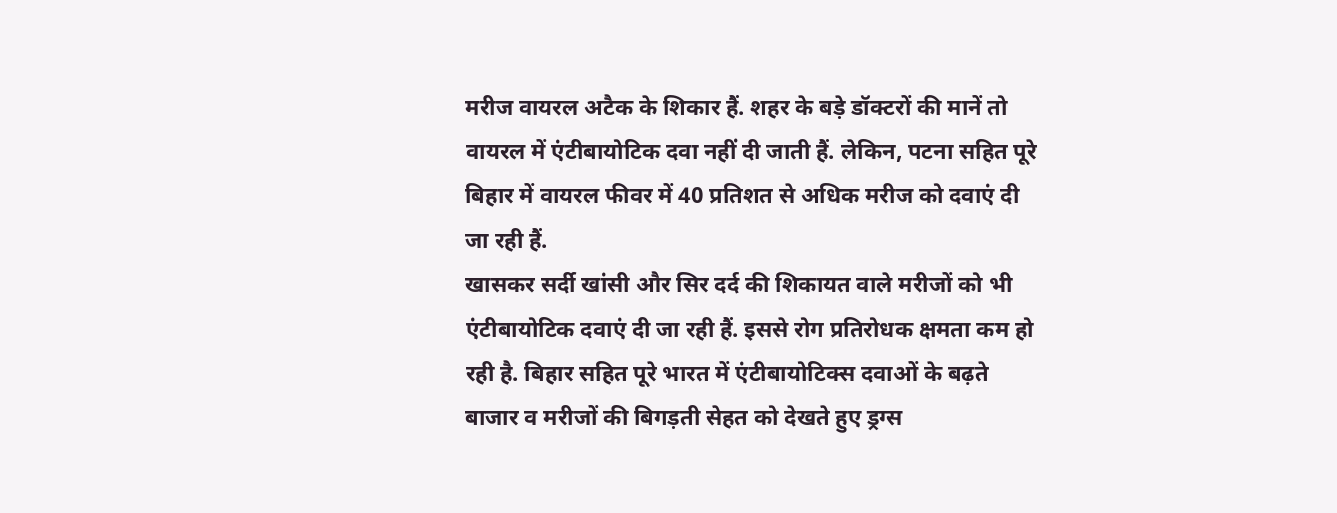मरीज वायरल अटैक के शिकार हैं. शहर के बड़े डॉक्टरों की मानें तो वायरल में एंटीबायोटिक दवा नहीं दी जाती हैं. लेकिन, पटना सहित पूरे बिहार में वायरल फीवर में 40 प्रतिशत से अधिक मरीज को दवाएं दी जा रही हैं.
खासकर सर्दी खांसी और सिर दर्द की शिकायत वाले मरीजों को भी एंटीबायोटिक दवाएं दी जा रही हैं. इससे रोग प्रतिरोधक क्षमता कम हो रही है. बिहार सहित पूरे भारत में एंटीबायोटिक्स दवाओं के बढ़ते बाजार व मरीजों की बिगड़ती सेहत को देखते हुए ड्रग्स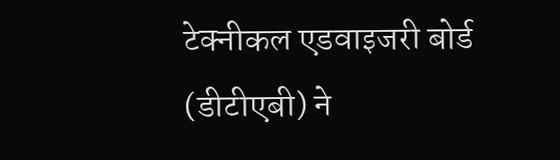टेक्नीकल एडवाइजरी बोर्ड (डीटीएबी) ने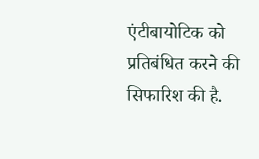एंटीबायोटिक को प्रतिबंधित करने की सिफारिश की है.